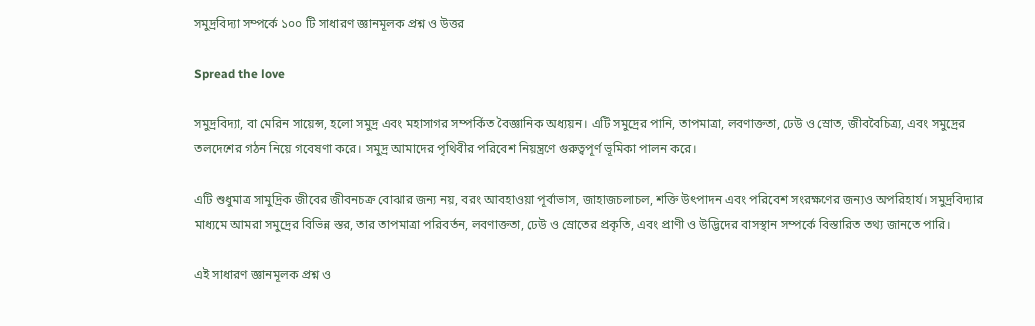সমুদ্রবিদ্যা সম্পর্কে ১০০ টি সাধারণ জ্ঞানমূলক প্রশ্ন ও উত্তর

Spread the love

সমুদ্রবিদ্যা, বা মেরিন সায়েন্স, হলো সমুদ্র এবং মহাসাগর সম্পর্কিত বৈজ্ঞানিক অধ্যয়ন। এটি সমুদ্রের পানি, তাপমাত্রা, লবণাক্ততা, ঢেউ ও স্রোত, জীববৈচিত্র্য, এবং সমুদ্রের তলদেশের গঠন নিয়ে গবেষণা করে। সমুদ্র আমাদের পৃথিবীর পরিবেশ নিয়ন্ত্রণে গুরুত্বপূর্ণ ভূমিকা পালন করে।

এটি শুধুমাত্র সামুদ্রিক জীবের জীবনচক্র বোঝার জন্য নয়, বরং আবহাওয়া পূর্বাভাস, জাহাজচলাচল, শক্তি উৎপাদন এবং পরিবেশ সংরক্ষণের জন্যও অপরিহার্য। সমুদ্রবিদ্যার মাধ্যমে আমরা সমুদ্রের বিভিন্ন স্তর, তার তাপমাত্রা পরিবর্তন, লবণাক্ততা, ঢেউ ও স্রোতের প্রকৃতি, এবং প্রাণী ও উদ্ভিদের বাসস্থান সম্পর্কে বিস্তারিত তথ্য জানতে পারি।

এই সাধারণ জ্ঞানমূলক প্রশ্ন ও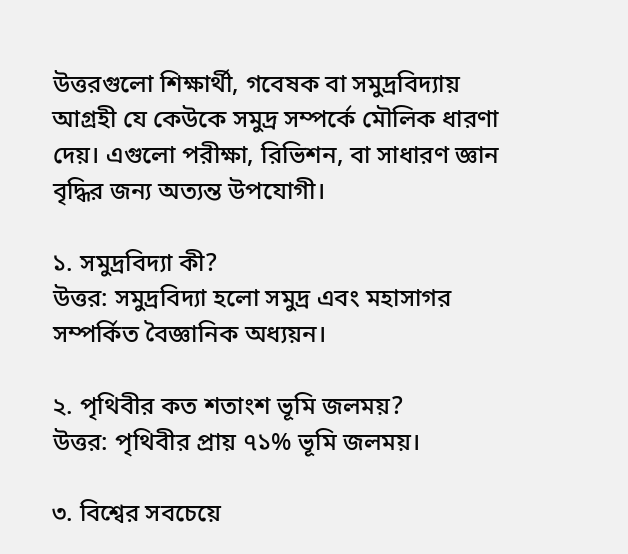উত্তরগুলো শিক্ষার্থী, গবেষক বা সমুদ্রবিদ্যায় আগ্রহী যে কেউকে সমুদ্র সম্পর্কে মৌলিক ধারণা দেয়। এগুলো পরীক্ষা, রিভিশন, বা সাধারণ জ্ঞান বৃদ্ধির জন্য অত্যন্ত উপযোগী।

১. সমুদ্রবিদ্যা কী?
উত্তর: সমুদ্রবিদ্যা হলো সমুদ্র এবং মহাসাগর সম্পর্কিত বৈজ্ঞানিক অধ্যয়ন।

২. পৃথিবীর কত শতাংশ ভূমি জলময়?
উত্তর: পৃথিবীর প্রায় ৭১% ভূমি জলময়।

৩. বিশ্বের সবচেয়ে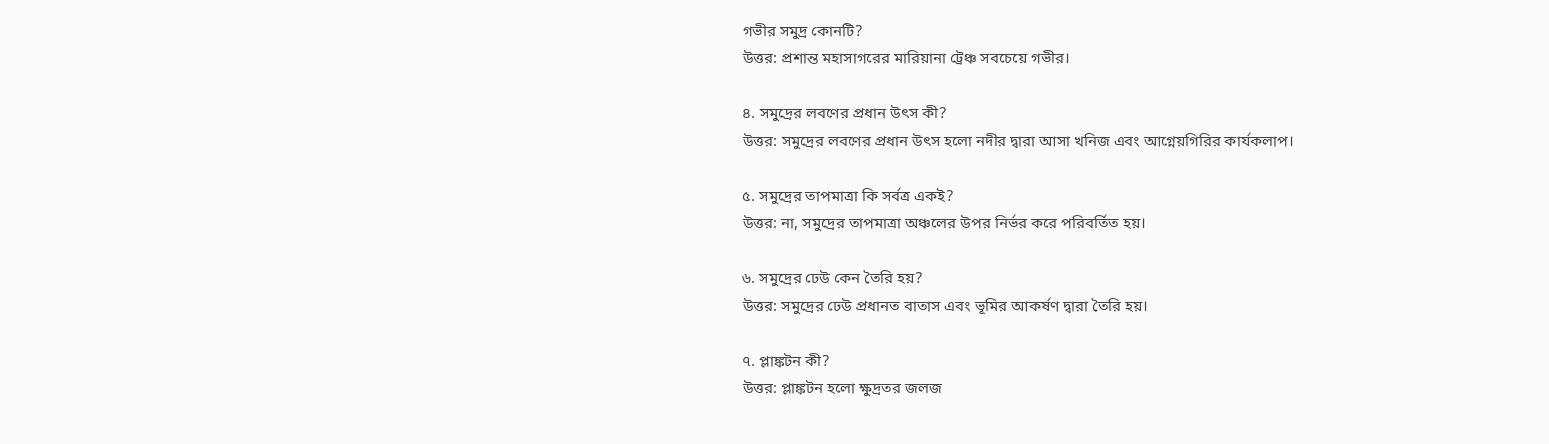গভীর সমুদ্র কোনটি?
উত্তর: প্রশান্ত মহাসাগরের মারিয়ানা ট্রেঞ্চ সবচেয়ে গভীর।

৪. সমুদ্রের লবণের প্রধান উৎস কী?
উত্তর: সমুদ্রের লবণের প্রধান উৎস হলো নদীর দ্বারা আসা খনিজ এবং আগ্নেয়গিরির কার্যকলাপ।

৫. সমুদ্রের তাপমাত্রা কি সর্বত্র একই?
উত্তর: না, সমুদ্রের তাপমাত্রা অঞ্চলের উপর নির্ভর করে পরিবর্তিত হয়।

৬. সমুদ্রের ঢেউ কেন তৈরি হয়?
উত্তর: সমুদ্রের ঢেউ প্রধানত বাতাস এবং ভূমির আকর্ষণ দ্বারা তৈরি হয়।

৭. প্লাঙ্কটন কী?
উত্তর: প্লাঙ্কটন হলো ক্ষুদ্রতর জলজ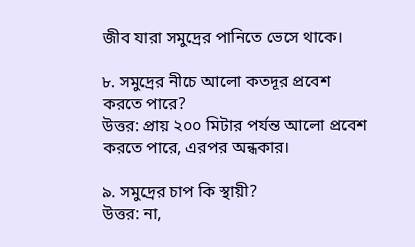জীব যারা সমুদ্রের পানিতে ভেসে থাকে।

৮. সমুদ্রের নীচে আলো কতদূর প্রবেশ করতে পারে?
উত্তর: প্রায় ২০০ মিটার পর্যন্ত আলো প্রবেশ করতে পারে, এরপর অন্ধকার।

৯. সমুদ্রের চাপ কি স্থায়ী?
উত্তর: না,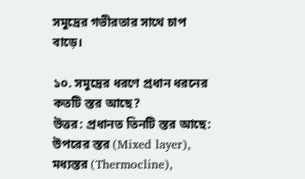সমুদ্রের গভীরতার সাথে চাপ বাড়ে।

১০. সমুদ্রের ধরণে প্রধান ধরনের কতটি স্তর আছে?
উত্তর: প্রধানত তিনটি স্তর আছে: উপরের স্তর (Mixed layer), মধ্যস্তর (Thermocline),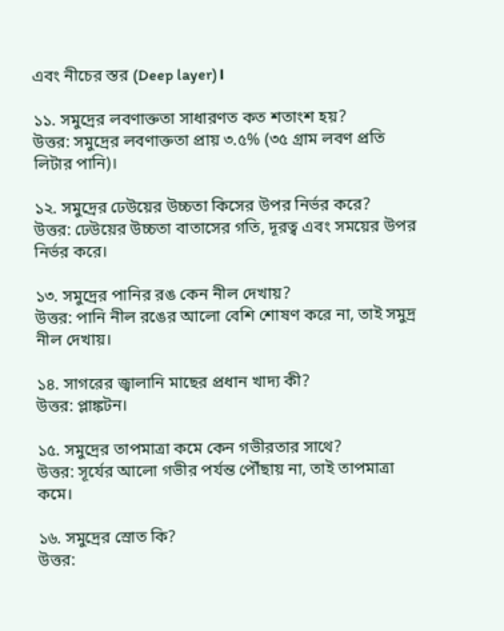এবং নীচের স্তর (Deep layer)।

১১. সমুদ্রের লবণাক্ততা সাধারণত কত শতাংশ হয়?
উত্তর: সমুদ্রের লবণাক্ততা প্রায় ৩.৫% (৩৫ গ্রাম লবণ প্রতি লিটার পানি)।

১২. সমুদ্রের ঢেউয়ের উচ্চতা কিসের উপর নির্ভর করে?
উত্তর: ঢেউয়ের উচ্চতা বাতাসের গতি, দূরত্ব এবং সময়ের উপর নির্ভর করে।

১৩. সমুদ্রের পানির রঙ কেন নীল দেখায়?
উত্তর: পানি নীল রঙের আলো বেশি শোষণ করে না, তাই সমুদ্র নীল দেখায়।

১৪. সাগরের জ্বালানি মাছের প্রধান খাদ্য কী?
উত্তর: প্লাঙ্কটন।

১৫. সমুদ্রের তাপমাত্রা কমে কেন গভীরতার সাথে?
উত্তর: সূর্যের আলো গভীর পর্যন্ত পৌঁছায় না, তাই তাপমাত্রা কমে।

১৬. সমুদ্রের স্রোত কি?
উত্তর: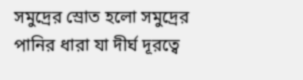সমুদ্রের স্রোত হলো সমুদ্রের পানির ধারা যা দীর্ঘ দূরত্বে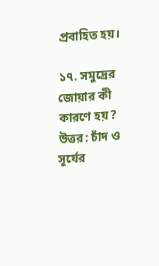প্রবাহিত হয়।

১৭. সমুদ্রের জোয়ার কী কারণে হয়?
উত্তর: চাঁদ ও সূর্যের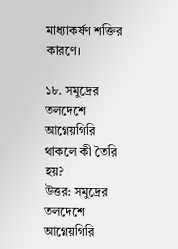মাধ্যাকর্ষণ শক্তির কারণে।

১৮. সমুদ্রের তলদেশে আগ্নেয়গিরি থাকলে কী তৈরি হয়?
উত্তর: সমুদ্রের তলদেশে আগ্নেয়গিরি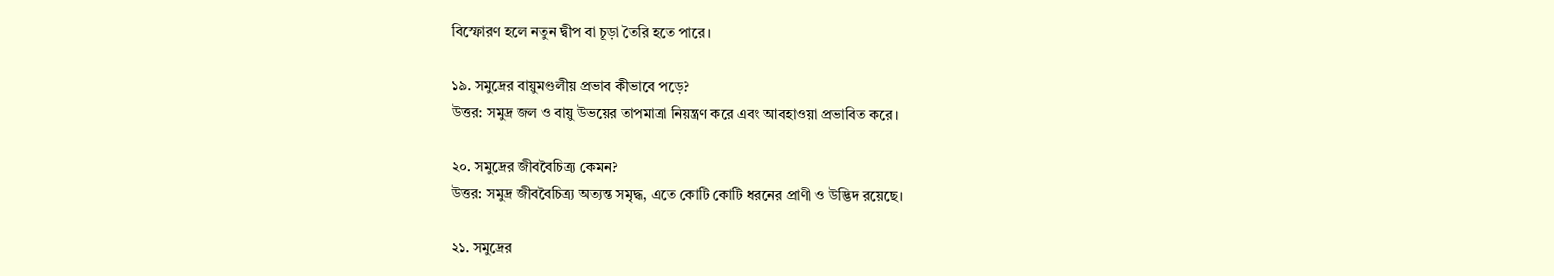বিস্ফোরণ হলে নতুন দ্বীপ বা চূড়া তৈরি হতে পারে।

১৯. সমুদ্রের বায়ুমণ্ডলীয় প্রভাব কীভাবে পড়ে?
উত্তর: সমুদ্র জল ও বায়ু উভয়ের তাপমাত্রা নিয়ন্ত্রণ করে এবং আবহাওয়া প্রভাবিত করে।

২০. সমুদ্রের জীববৈচিত্র্য কেমন?
উত্তর: সমুদ্র জীববৈচিত্র্য অত্যন্ত সমৃদ্ধ, এতে কোটি কোটি ধরনের প্রাণী ও উদ্ভিদ রয়েছে।

২১. সমুদ্রের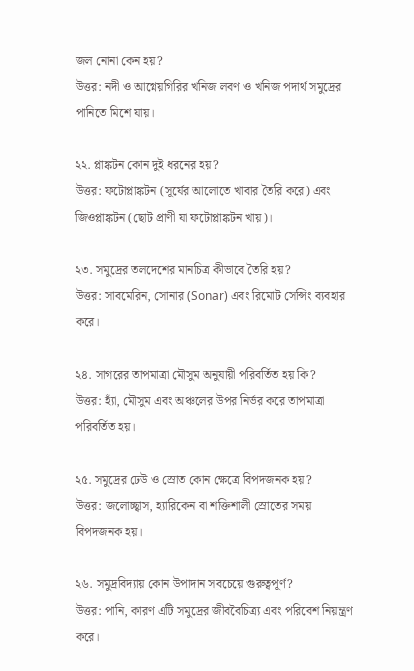জল নোনা কেন হয়?
উত্তর: নদী ও আগ্নেয়গিরির খনিজ লবণ ও খনিজ পদার্থ সমুদ্রের পানিতে মিশে যায়।

২২. প্লাঙ্কটন কোন দুই ধরনের হয়?
উত্তর: ফটোপ্লাঙ্কটন (সূর্যের আলোতে খাবার তৈরি করে) এবং জিওপ্লাঙ্কটন (ছোট প্রাণী যা ফটোপ্লাঙ্কটন খায়)।

২৩. সমুদ্রের তলদেশের মানচিত্র কীভাবে তৈরি হয়?
উত্তর: সাবমেরিন, সোনার (Sonar) এবং রিমোট সেন্সিং ব্যবহার করে।

২৪. সাগরের তাপমাত্রা মৌসুম অনুযায়ী পরিবর্তিত হয় কি?
উত্তর: হ্যাঁ, মৌসুম এবং অঞ্চলের উপর নির্ভর করে তাপমাত্রা পরিবর্তিত হয়।

২৫. সমুদ্রের ঢেউ ও স্রোত কোন ক্ষেত্রে বিপদজনক হয়?
উত্তর: জলোচ্ছ্বাস, হ্যারিকেন বা শক্তিশালী স্রোতের সময় বিপদজনক হয়।

২৬. সমুদ্রবিদ্যায় কোন উপাদান সবচেয়ে গুরুত্বপূর্ণ?
উত্তর: পানি, কারণ এটি সমুদ্রের জীববৈচিত্র্য এবং পরিবেশ নিয়ন্ত্রণ করে।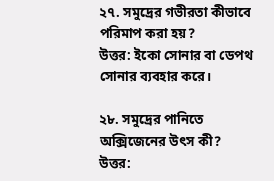২৭. সমুদ্রের গভীরতা কীভাবে পরিমাপ করা হয়?
উত্তর: ইকো সোনার বা ডেপথ সোনার ব্যবহার করে।

২৮. সমুদ্রের পানিতে অক্সিজেনের উৎস কী?
উত্তর: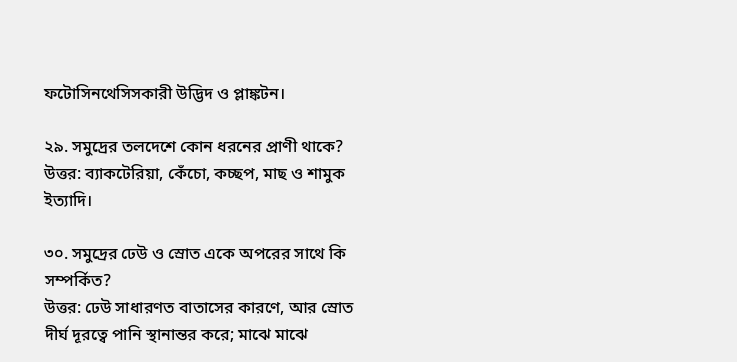ফটোসিনথেসিসকারী উদ্ভিদ ও প্লাঙ্কটন।

২৯. সমুদ্রের তলদেশে কোন ধরনের প্রাণী থাকে?
উত্তর: ব্যাকটেরিয়া, কেঁচো, কচ্ছপ, মাছ ও শামুক ইত্যাদি।

৩০. সমুদ্রের ঢেউ ও স্রোত একে অপরের সাথে কি সম্পর্কিত?
উত্তর: ঢেউ সাধারণত বাতাসের কারণে, আর স্রোত দীর্ঘ দূরত্বে পানি স্থানান্তর করে; মাঝে মাঝে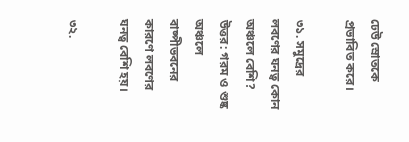ঢেউ স্রোতকে প্রভাবিত করে।

৩১. সমুদ্রের লবণের ঘনত্ব কোন অঞ্চলে বেশি?
উত্তর: গরম ও শুষ্ক অঞ্চলে বাষ্পীভবনের কারণে লবণের ঘনত্ব বেশি হয়।

৩২.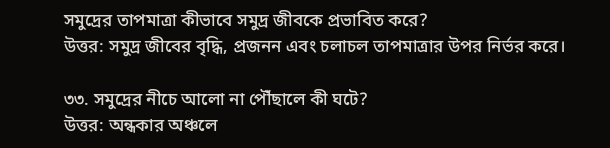সমুদ্রের তাপমাত্রা কীভাবে সমুদ্র জীবকে প্রভাবিত করে?
উত্তর: সমুদ্র জীবের বৃদ্ধি, প্রজনন এবং চলাচল তাপমাত্রার উপর নির্ভর করে।

৩৩. সমুদ্রের নীচে আলো না পৌঁছালে কী ঘটে?
উত্তর: অন্ধকার অঞ্চলে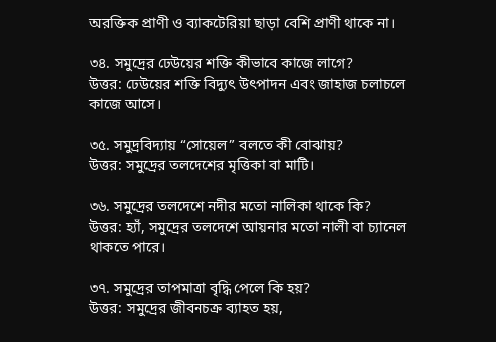অরক্তিক প্রাণী ও ব্যাকটেরিয়া ছাড়া বেশি প্রাণী থাকে না।

৩৪. সমুদ্রের ঢেউয়ের শক্তি কীভাবে কাজে লাগে?
উত্তর: ঢেউয়ের শক্তি বিদ্যুৎ উৎপাদন এবং জাহাজ চলাচলে কাজে আসে।

৩৫. সমুদ্রবিদ্যায় “সোয়েল” বলতে কী বোঝায়?
উত্তর: সমুদ্রের তলদেশের মৃত্তিকা বা মাটি।

৩৬. সমুদ্রের তলদেশে নদীর মতো নালিকা থাকে কি?
উত্তর: হ্যাঁ, সমুদ্রের তলদেশে আয়নার মতো নালী বা চ্যানেল থাকতে পারে।

৩৭. সমুদ্রের তাপমাত্রা বৃদ্ধি পেলে কি হয়?
উত্তর: সমুদ্রের জীবনচক্র ব্যাহত হয়,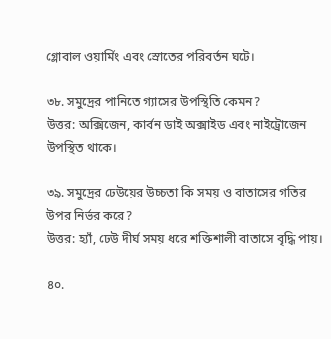গ্লোবাল ওয়ার্মিং এবং স্রোতের পরিবর্তন ঘটে।

৩৮. সমুদ্রের পানিতে গ্যাসের উপস্থিতি কেমন?
উত্তর: অক্সিজেন, কার্বন ডাই অক্সাইড এবং নাইট্রোজেন উপস্থিত থাকে।

৩৯. সমুদ্রের ঢেউয়ের উচ্চতা কি সময় ও বাতাসের গতির উপর নির্ভর করে?
উত্তর: হ্যাঁ, ঢেউ দীর্ঘ সময় ধরে শক্তিশালী বাতাসে বৃদ্ধি পায়।

৪০.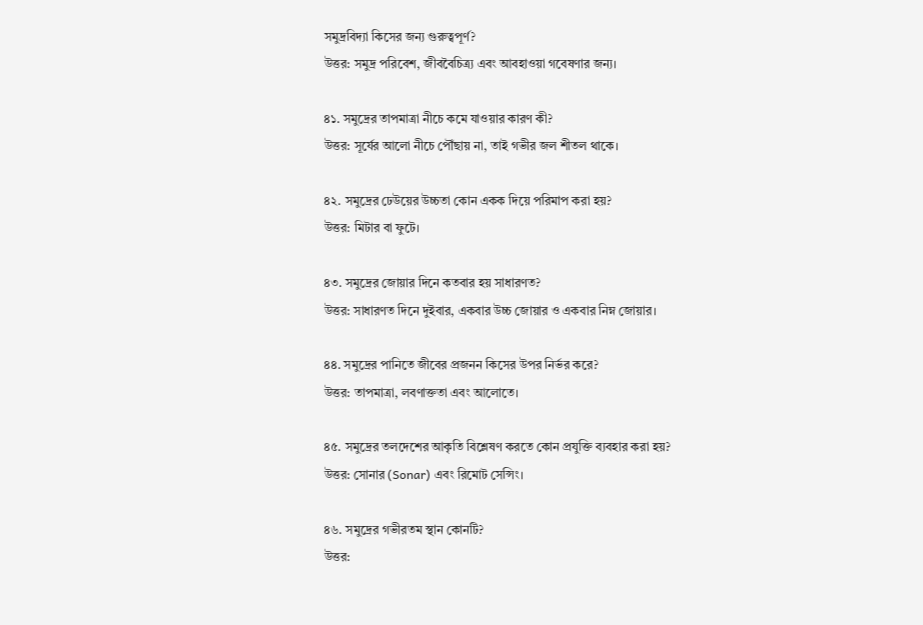সমুদ্রবিদ্যা কিসের জন্য গুরুত্বপূর্ণ?
উত্তর: সমুদ্র পরিবেশ, জীববৈচিত্র্য এবং আবহাওয়া গবেষণার জন্য।

৪১. সমুদ্রের তাপমাত্রা নীচে কমে যাওয়ার কারণ কী?
উত্তর: সূর্যের আলো নীচে পৌঁছায় না, তাই গভীর জল শীতল থাকে।

৪২. সমুদ্রের ঢেউয়ের উচ্চতা কোন একক দিয়ে পরিমাপ করা হয়?
উত্তর: মিটার বা ফুটে।

৪৩. সমুদ্রের জোয়ার দিনে কতবার হয় সাধারণত?
উত্তর: সাধারণত দিনে দুইবার, একবার উচ্চ জোয়ার ও একবার নিম্ন জোয়ার।

৪৪. সমুদ্রের পানিতে জীবের প্রজনন কিসের উপর নির্ভর করে?
উত্তর: তাপমাত্রা, লবণাক্ততা এবং আলোতে।

৪৫. সমুদ্রের তলদেশের আকৃতি বিশ্লেষণ করতে কোন প্রযুক্তি ব্যবহার করা হয়?
উত্তর: সোনার (Sonar) এবং রিমোট সেন্সিং।

৪৬. সমুদ্রের গভীরতম স্থান কোনটি?
উত্তর: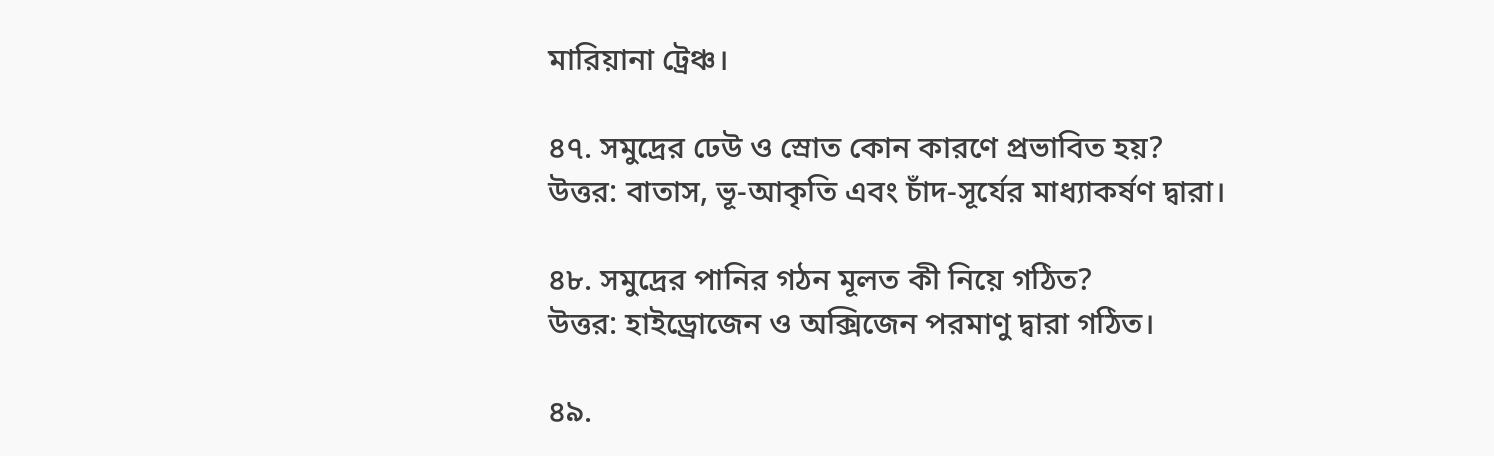মারিয়ানা ট্রেঞ্চ।

৪৭. সমুদ্রের ঢেউ ও স্রোত কোন কারণে প্রভাবিত হয়?
উত্তর: বাতাস, ভূ-আকৃতি এবং চাঁদ-সূর্যের মাধ্যাকর্ষণ দ্বারা।

৪৮. সমুদ্রের পানির গঠন মূলত কী নিয়ে গঠিত?
উত্তর: হাইড্রোজেন ও অক্সিজেন পরমাণু দ্বারা গঠিত।

৪৯.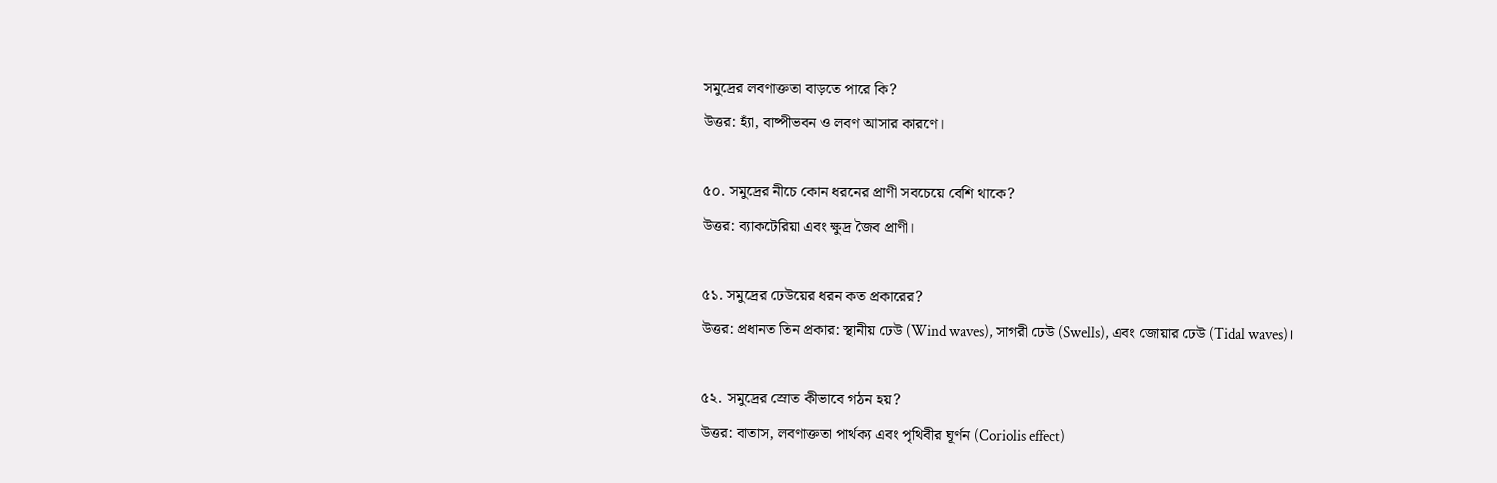সমুদ্রের লবণাক্ততা বাড়তে পারে কি?
উত্তর: হ্যাঁ, বাষ্পীভবন ও লবণ আসার কারণে।

৫০. সমুদ্রের নীচে কোন ধরনের প্রাণী সবচেয়ে বেশি থাকে?
উত্তর: ব্যাকটেরিয়া এবং ক্ষুদ্র জৈব প্রাণী।

৫১. সমুদ্রের ঢেউয়ের ধরন কত প্রকারের?
উত্তর: প্রধানত তিন প্রকার: স্থানীয় ঢেউ (Wind waves), সাগরী ঢেউ (Swells), এবং জোয়ার ঢেউ (Tidal waves)।

৫২. সমুদ্রের স্রোত কীভাবে গঠন হয়?
উত্তর: বাতাস, লবণাক্ততা পার্থক্য এবং পৃথিবীর ঘূর্ণন (Coriolis effect)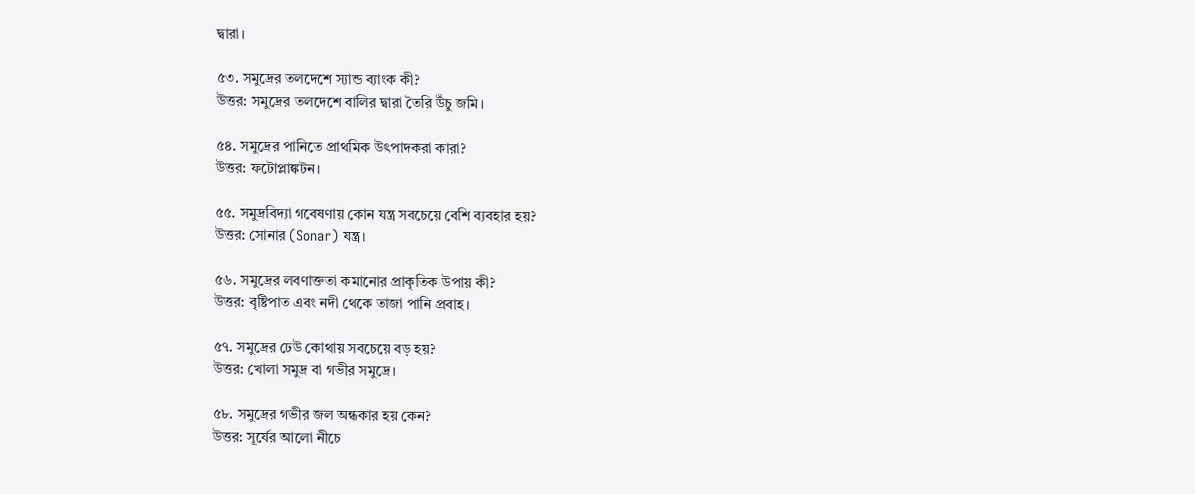দ্বারা।

৫৩. সমুদ্রের তলদেশে স্যান্ড ব্যাংক কী?
উত্তর: সমুদ্রের তলদেশে বালির দ্বারা তৈরি উঁচু জমি।

৫৪. সমুদ্রের পানিতে প্রাথমিক উৎপাদকরা কারা?
উত্তর: ফটোপ্লাঙ্কটন।

৫৫. সমুদ্রবিদ্যা গবেষণায় কোন যন্ত্র সবচেয়ে বেশি ব্যবহার হয়?
উত্তর: সোনার (Sonar) যন্ত্র।

৫৬. সমুদ্রের লবণাক্ততা কমানোর প্রাকৃতিক উপায় কী?
উত্তর: বৃষ্টিপাত এবং নদী থেকে তাজা পানি প্রবাহ।

৫৭. সমুদ্রের ঢেউ কোথায় সবচেয়ে বড় হয়?
উত্তর: খোলা সমুদ্র বা গভীর সমুদ্রে।

৫৮. সমুদ্রের গভীর জল অন্ধকার হয় কেন?
উত্তর: সূর্যের আলো নীচে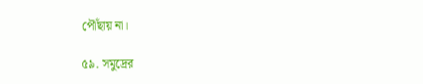পৌঁছায় না।

৫৯. সমুদ্রের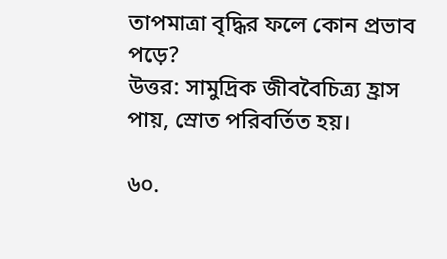তাপমাত্রা বৃদ্ধির ফলে কোন প্রভাব পড়ে?
উত্তর: সামুদ্রিক জীববৈচিত্র্য হ্রাস পায়, স্রোত পরিবর্তিত হয়।

৬০.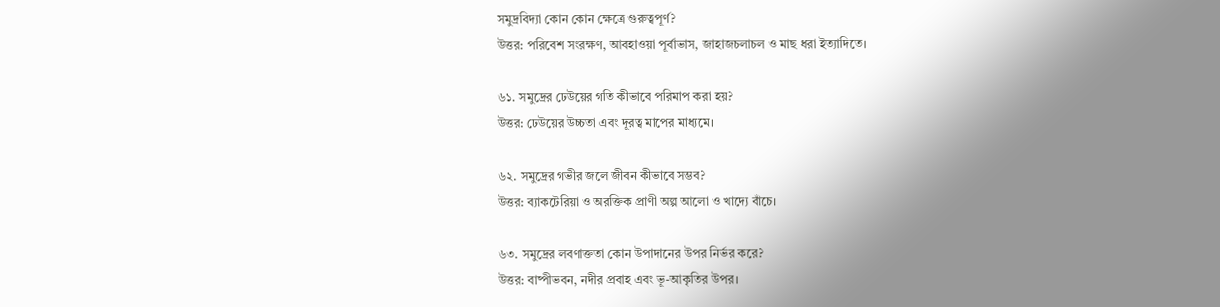সমুদ্রবিদ্যা কোন কোন ক্ষেত্রে গুরুত্বপূর্ণ?
উত্তর: পরিবেশ সংরক্ষণ, আবহাওয়া পূর্বাভাস, জাহাজচলাচল ও মাছ ধরা ইত্যাদিতে।

৬১. সমুদ্রের ঢেউয়ের গতি কীভাবে পরিমাপ করা হয়?
উত্তর: ঢেউয়ের উচ্চতা এবং দূরত্ব মাপের মাধ্যমে।

৬২. সমুদ্রের গভীর জলে জীবন কীভাবে সম্ভব?
উত্তর: ব্যাকটেরিয়া ও অরক্তিক প্রাণী অল্প আলো ও খাদ্যে বাঁচে।

৬৩. সমুদ্রের লবণাক্ততা কোন উপাদানের উপর নির্ভর করে?
উত্তর: বাষ্পীভবন, নদীর প্রবাহ এবং ভূ-আকৃতির উপর।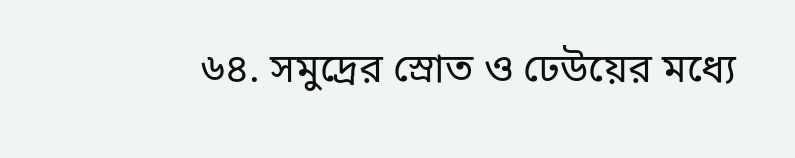৬৪. সমুদ্রের স্রোত ও ঢেউয়ের মধ্যে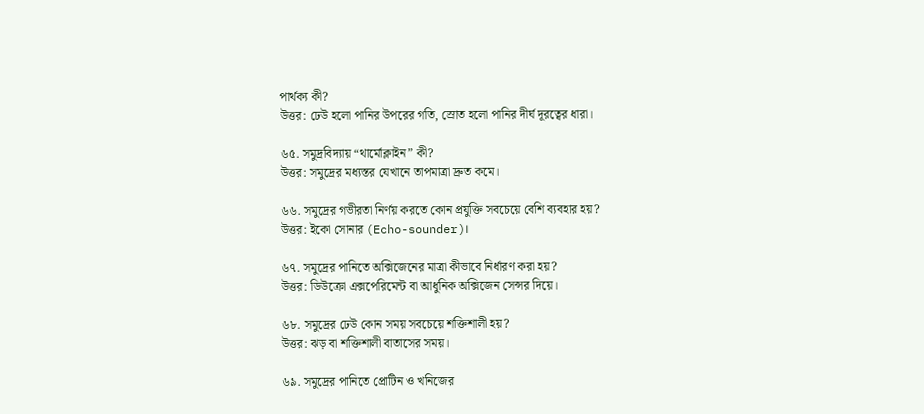পার্থক্য কী?
উত্তর: ঢেউ হলো পানির উপরের গতি, স্রোত হলো পানির দীর্ঘ দূরত্বের ধারা।

৬৫. সমুদ্রবিদ্যায় “থার্মোক্লাইন” কী?
উত্তর: সমুদ্রের মধ্যস্তর যেখানে তাপমাত্রা দ্রুত কমে।

৬৬. সমুদ্রের গভীরতা নির্ণয় করতে কোন প্রযুক্তি সবচেয়ে বেশি ব্যবহার হয়?
উত্তর: ইকো সোনার (Echo-sounder)।

৬৭. সমুদ্রের পানিতে অক্সিজেনের মাত্রা কীভাবে নির্ধারণ করা হয়?
উত্তর: ডিউক্রো এক্সপেরিমেন্ট বা আধুনিক অক্সিজেন সেন্সর দিয়ে।

৬৮. সমুদ্রের ঢেউ কোন সময় সবচেয়ে শক্তিশালী হয়?
উত্তর: ঝড় বা শক্তিশালী বাতাসের সময়।

৬৯. সমুদ্রের পানিতে প্রোটিন ও খনিজের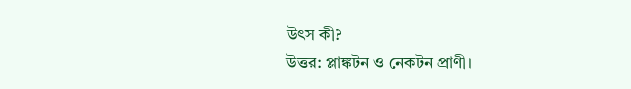উৎস কী?
উত্তর: প্লাঙ্কটন ও নেকটন প্রাণী।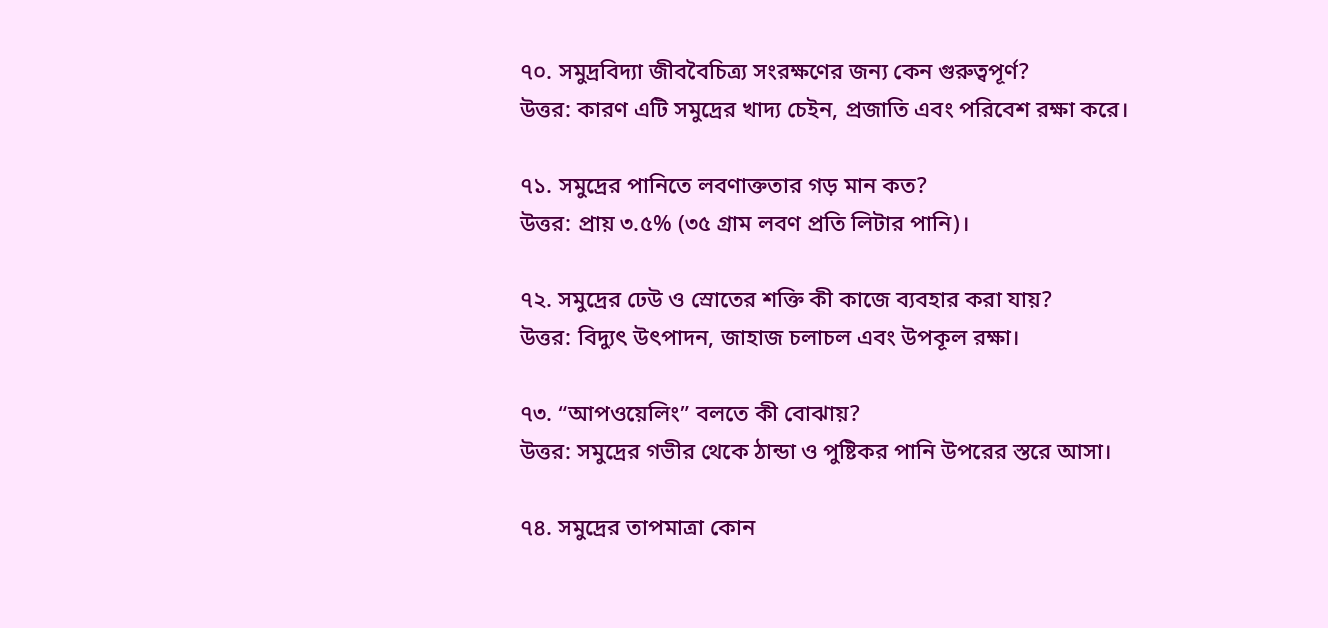৭০. সমুদ্রবিদ্যা জীববৈচিত্র্য সংরক্ষণের জন্য কেন গুরুত্বপূর্ণ?
উত্তর: কারণ এটি সমুদ্রের খাদ্য চেইন, প্রজাতি এবং পরিবেশ রক্ষা করে।

৭১. সমুদ্রের পানিতে লবণাক্ততার গড় মান কত?
উত্তর: প্রায় ৩.৫% (৩৫ গ্রাম লবণ প্রতি লিটার পানি)।

৭২. সমুদ্রের ঢেউ ও স্রোতের শক্তি কী কাজে ব্যবহার করা যায়?
উত্তর: বিদ্যুৎ উৎপাদন, জাহাজ চলাচল এবং উপকূল রক্ষা।

৭৩. “আপওয়েলিং” বলতে কী বোঝায়?
উত্তর: সমুদ্রের গভীর থেকে ঠান্ডা ও পুষ্টিকর পানি উপরের স্তরে আসা।

৭৪. সমুদ্রের তাপমাত্রা কোন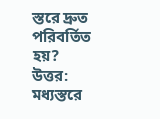স্তরে দ্রুত পরিবর্তিত হয়?
উত্তর: মধ্যস্তরে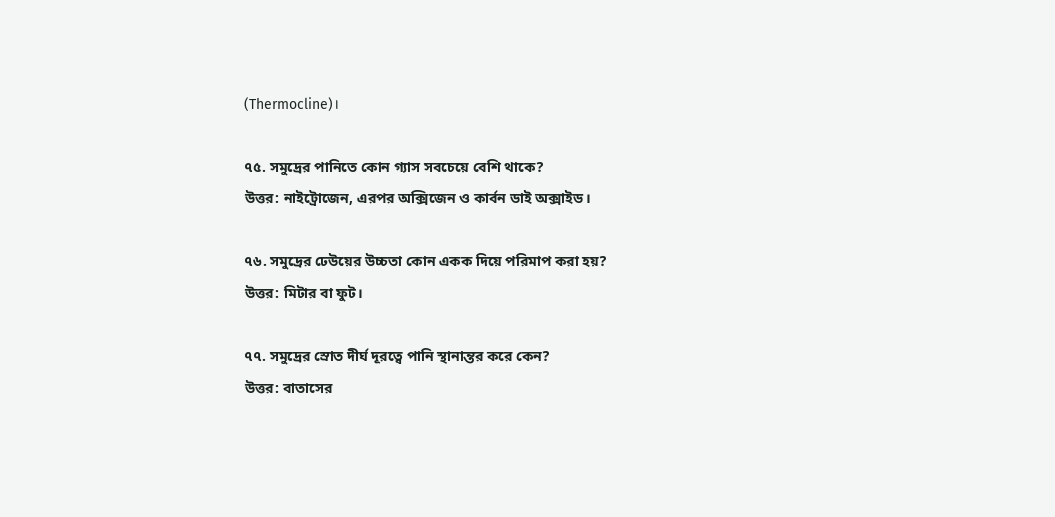(Thermocline)।

৭৫. সমুদ্রের পানিতে কোন গ্যাস সবচেয়ে বেশি থাকে?
উত্তর: নাইট্রোজেন, এরপর অক্সিজেন ও কার্বন ডাই অক্সাইড।

৭৬. সমুদ্রের ঢেউয়ের উচ্চতা কোন একক দিয়ে পরিমাপ করা হয়?
উত্তর: মিটার বা ফুট।

৭৭. সমুদ্রের স্রোত দীর্ঘ দূরত্বে পানি স্থানান্তর করে কেন?
উত্তর: বাতাসের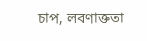চাপ, লবণাক্ততা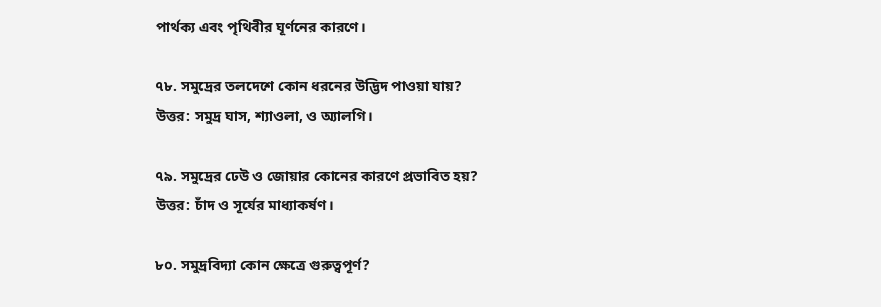পার্থক্য এবং পৃথিবীর ঘূর্ণনের কারণে।

৭৮. সমুদ্রের তলদেশে কোন ধরনের উদ্ভিদ পাওয়া যায়?
উত্তর: সমুদ্র ঘাস, শ্যাওলা, ও অ্যালগি।

৭৯. সমুদ্রের ঢেউ ও জোয়ার কোনের কারণে প্রভাবিত হয়?
উত্তর: চাঁদ ও সূর্যের মাধ্যাকর্ষণ।

৮০. সমুদ্রবিদ্যা কোন ক্ষেত্রে গুরুত্বপূর্ণ?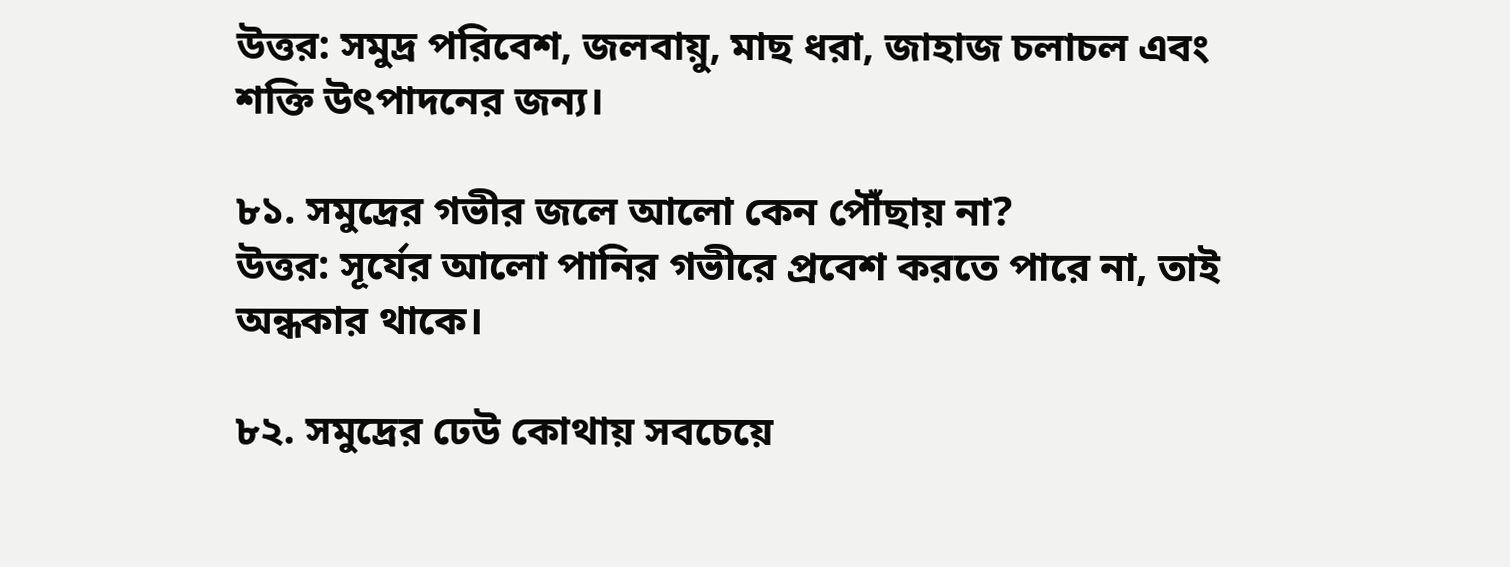উত্তর: সমুদ্র পরিবেশ, জলবায়ু, মাছ ধরা, জাহাজ চলাচল এবং শক্তি উৎপাদনের জন্য।

৮১. সমুদ্রের গভীর জলে আলো কেন পৌঁছায় না?
উত্তর: সূর্যের আলো পানির গভীরে প্রবেশ করতে পারে না, তাই অন্ধকার থাকে।

৮২. সমুদ্রের ঢেউ কোথায় সবচেয়ে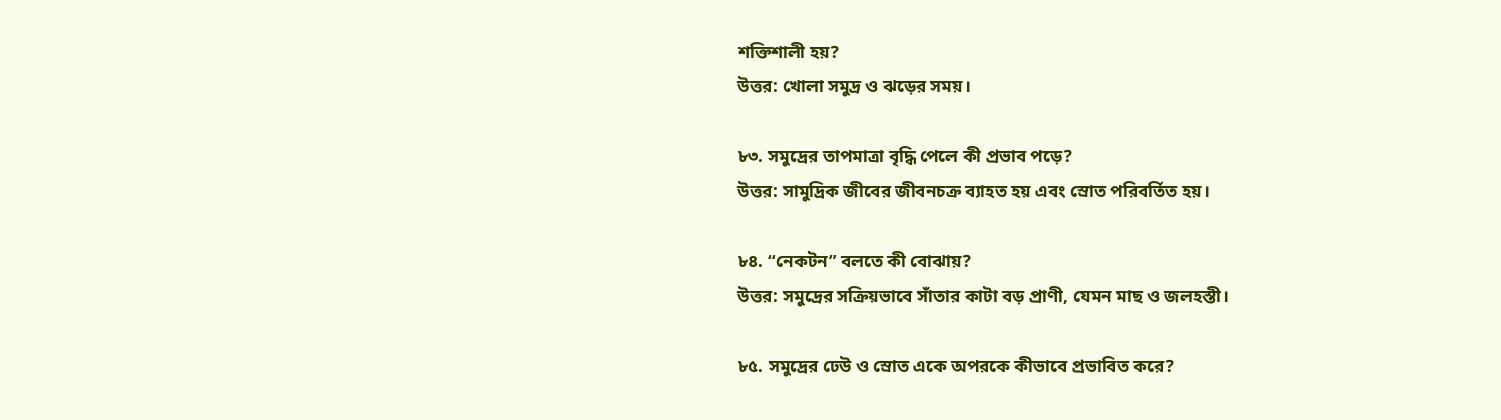শক্তিশালী হয়?
উত্তর: খোলা সমুদ্র ও ঝড়ের সময়।

৮৩. সমুদ্রের তাপমাত্রা বৃদ্ধি পেলে কী প্রভাব পড়ে?
উত্তর: সামুদ্রিক জীবের জীবনচক্র ব্যাহত হয় এবং স্রোত পরিবর্তিত হয়।

৮৪. “নেকটন” বলতে কী বোঝায়?
উত্তর: সমুদ্রের সক্রিয়ভাবে সাঁতার কাটা বড় প্রাণী, যেমন মাছ ও জলহস্তী।

৮৫. সমুদ্রের ঢেউ ও স্রোত একে অপরকে কীভাবে প্রভাবিত করে?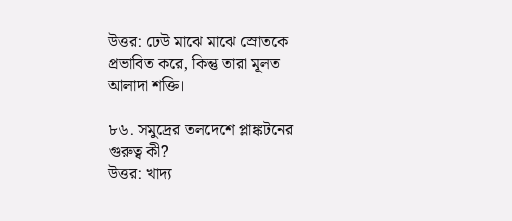উত্তর: ঢেউ মাঝে মাঝে স্রোতকে প্রভাবিত করে, কিন্তু তারা মূলত আলাদা শক্তি।

৮৬. সমুদ্রের তলদেশে প্লাঙ্কটনের গুরুত্ব কী?
উত্তর: খাদ্য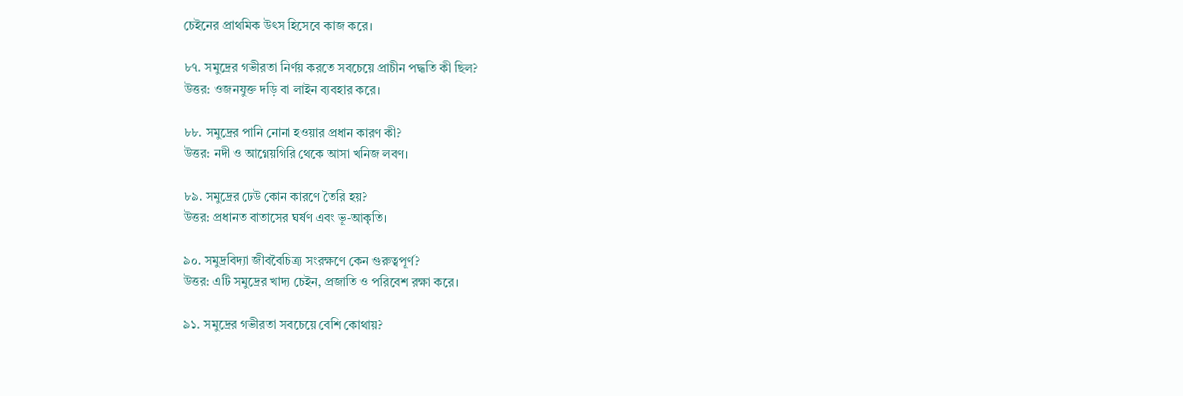চেইনের প্রাথমিক উৎস হিসেবে কাজ করে।

৮৭. সমুদ্রের গভীরতা নির্ণয় করতে সবচেয়ে প্রাচীন পদ্ধতি কী ছিল?
উত্তর: ওজনযুক্ত দড়ি বা লাইন ব্যবহার করে।

৮৮. সমুদ্রের পানি নোনা হওয়ার প্রধান কারণ কী?
উত্তর: নদী ও আগ্নেয়গিরি থেকে আসা খনিজ লবণ।

৮৯. সমুদ্রের ঢেউ কোন কারণে তৈরি হয়?
উত্তর: প্রধানত বাতাসের ঘর্ষণ এবং ভূ-আকৃতি।

৯০. সমুদ্রবিদ্যা জীববৈচিত্র্য সংরক্ষণে কেন গুরুত্বপূর্ণ?
উত্তর: এটি সমুদ্রের খাদ্য চেইন, প্রজাতি ও পরিবেশ রক্ষা করে।

৯১. সমুদ্রের গভীরতা সবচেয়ে বেশি কোথায়?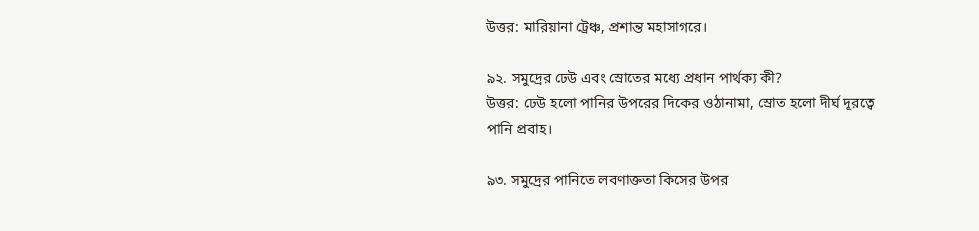উত্তর: মারিয়ানা ট্রেঞ্চ, প্রশান্ত মহাসাগরে।

৯২. সমুদ্রের ঢেউ এবং স্রোতের মধ্যে প্রধান পার্থক্য কী?
উত্তর: ঢেউ হলো পানির উপরের দিকের ওঠানামা, স্রোত হলো দীর্ঘ দূরত্বে পানি প্রবাহ।

৯৩. সমুদ্রের পানিতে লবণাক্ততা কিসের উপর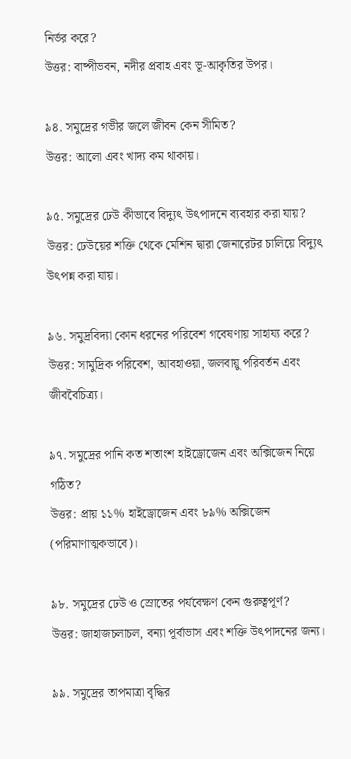নির্ভর করে?
উত্তর: বাষ্পীভবন, নদীর প্রবাহ এবং ভূ-আকৃতির উপর।

৯৪. সমুদ্রের গভীর জলে জীবন কেন সীমিত?
উত্তর: আলো এবং খাদ্য কম থাকায়।

৯৫. সমুদ্রের ঢেউ কীভাবে বিদ্যুৎ উৎপাদনে ব্যবহার করা যায়?
উত্তর: ঢেউয়ের শক্তি থেকে মেশিন দ্বারা জেনারেটর চালিয়ে বিদ্যুৎ উৎপন্ন করা যায়।

৯৬. সমুদ্রবিদ্যা কোন ধরনের পরিবেশ গবেষণায় সাহায্য করে?
উত্তর: সামুদ্রিক পরিবেশ, আবহাওয়া, জলবায়ু পরিবর্তন এবং জীববৈচিত্র্য।

৯৭. সমুদ্রের পানি কত শতাংশ হাইড্রোজেন এবং অক্সিজেন নিয়ে গঠিত?
উত্তর: প্রায় ১১% হাইড্রোজেন এবং ৮৯% অক্সিজেন (পরিমাণাত্মকভাবে)।

৯৮. সমুদ্রের ঢেউ ও স্রোতের পর্যবেক্ষণ কেন গুরুত্বপূর্ণ?
উত্তর: জাহাজচলাচল, বন্যা পূর্বাভাস এবং শক্তি উৎপাদনের জন্য।

৯৯. সমুদ্রের তাপমাত্রা বৃদ্ধির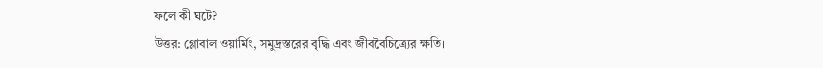ফলে কী ঘটে?
উত্তর: গ্লোবাল ওয়ার্মিং, সমুদ্রস্তরের বৃদ্ধি এবং জীববৈচিত্র্যের ক্ষতি।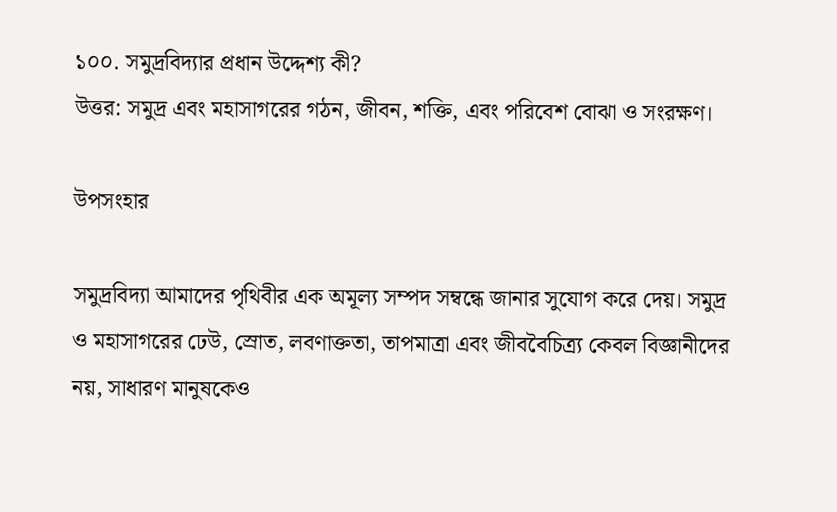১০০. সমুদ্রবিদ্যার প্রধান উদ্দেশ্য কী?
উত্তর: সমুদ্র এবং মহাসাগরের গঠন, জীবন, শক্তি, এবং পরিবেশ বোঝা ও সংরক্ষণ।

উপসংহার

সমুদ্রবিদ্যা আমাদের পৃথিবীর এক অমূল্য সম্পদ সম্বন্ধে জানার সুযোগ করে দেয়। সমুদ্র ও মহাসাগরের ঢেউ, স্রোত, লবণাক্ততা, তাপমাত্রা এবং জীববৈচিত্র্য কেবল বিজ্ঞানীদের নয়, সাধারণ মানুষকেও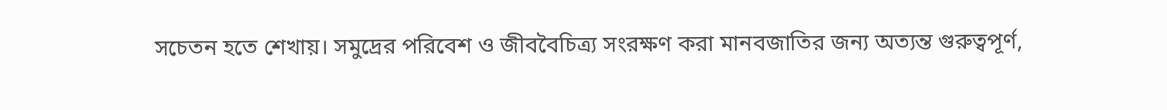সচেতন হতে শেখায়। সমুদ্রের পরিবেশ ও জীববৈচিত্র্য সংরক্ষণ করা মানবজাতির জন্য অত্যন্ত গুরুত্বপূর্ণ,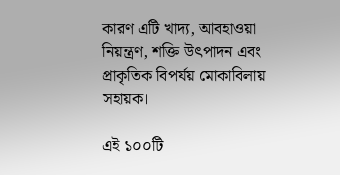কারণ এটি খাদ্য, আবহাওয়া নিয়ন্ত্রণ, শক্তি উৎপাদন এবং প্রাকৃতিক বিপর্যয় মোকাবিলায় সহায়ক।

এই ১০০টি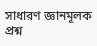সাধারণ জ্ঞানমূলক প্রশ্ন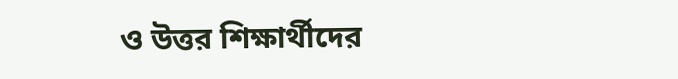ও উত্তর শিক্ষার্থীদের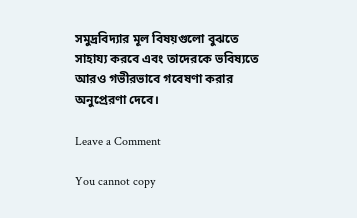সমুদ্রবিদ্যার মূল বিষয়গুলো বুঝতে সাহায্য করবে এবং তাদেরকে ভবিষ্যতে আরও গভীরভাবে গবেষণা করার অনুপ্রেরণা দেবে।

Leave a Comment

You cannot copy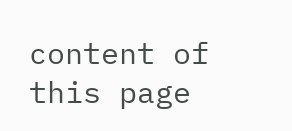content of this page